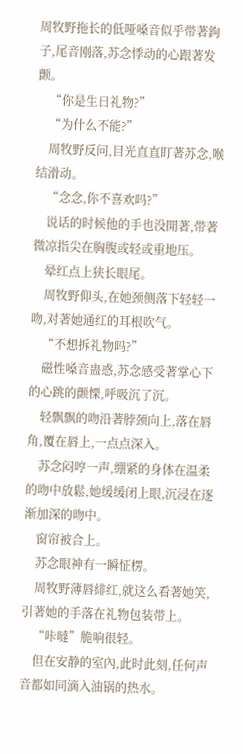周牧野拖长的低哑嗓音似乎带著鉤子,尾音刚落,苏念悸动的心跟著发颤。
    “你是生日礼物?”
    “为什么不能?”
    周牧野反问,目光直直盯著苏念,喉结滑动。
    “念念,你不喜欢吗?”
    说话的时候他的手也没閒著,带著微凉指尖在胸腹或轻或重地压。
    晕红点上狭长眼尾。
    周牧野仰头,在她颈侧落下轻轻一吻,对著她通红的耳根吹气。
    “不想拆礼物吗?”
    磁性嗓音蛊惑,苏念感受著掌心下的心跳的颤慄,呼吸沉了沉。
    轻飘飘的吻沿著脖颈向上,落在唇角,覆在唇上,一点点深入。
    苏念闷哼一声,绷紧的身体在温柔的吻中放鬆,她缓缓闭上眼,沉浸在逐渐加深的吻中。
    窗帘被合上。
    苏念眼神有一瞬怔楞。
    周牧野薄唇緋红,就这么看著她笑,引著她的手落在礼物包装带上。
    “咔噠”脆响很轻。
    但在安静的室內,此时此刻,任何声音都如同滴入油锅的热水。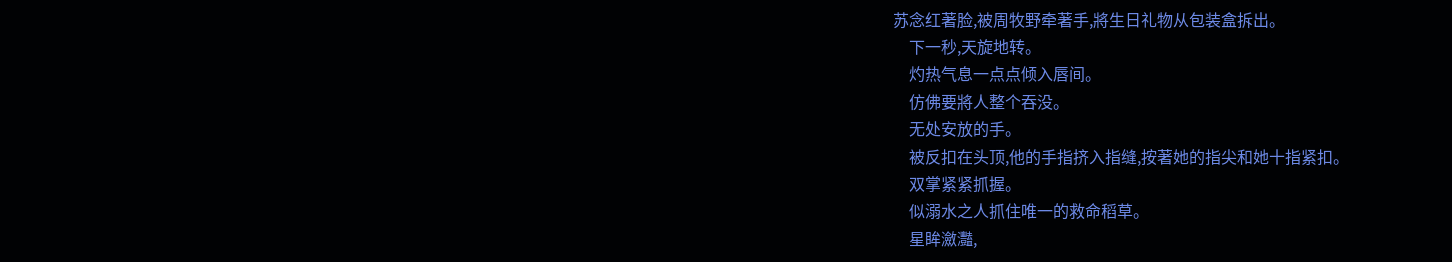苏念红著脸,被周牧野牵著手,將生日礼物从包装盒拆出。
    下一秒,天旋地转。
    灼热气息一点点倾入唇间。
    仿佛要將人整个吞没。
    无处安放的手。
    被反扣在头顶,他的手指挤入指缝,按著她的指尖和她十指紧扣。
    双掌紧紧抓握。
    似溺水之人抓住唯一的救命稻草。
    星眸瀲灩,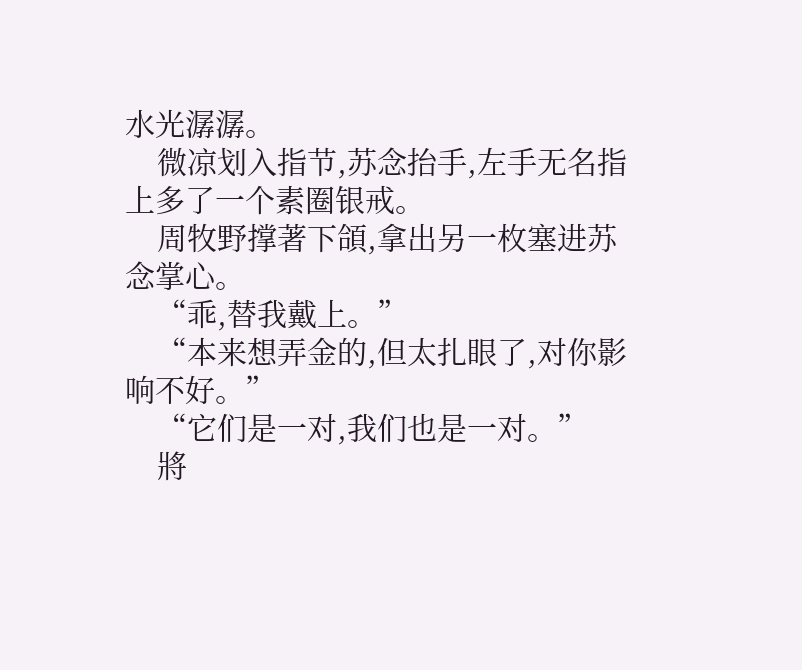水光潺潺。
    微凉划入指节,苏念抬手,左手无名指上多了一个素圈银戒。
    周牧野撑著下頜,拿出另一枚塞进苏念掌心。
    “乖,替我戴上。”
    “本来想弄金的,但太扎眼了,对你影响不好。”
    “它们是一对,我们也是一对。”
    將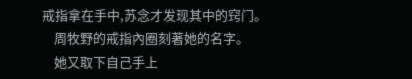戒指拿在手中,苏念才发现其中的窍门。
    周牧野的戒指內圈刻著她的名字。
    她又取下自己手上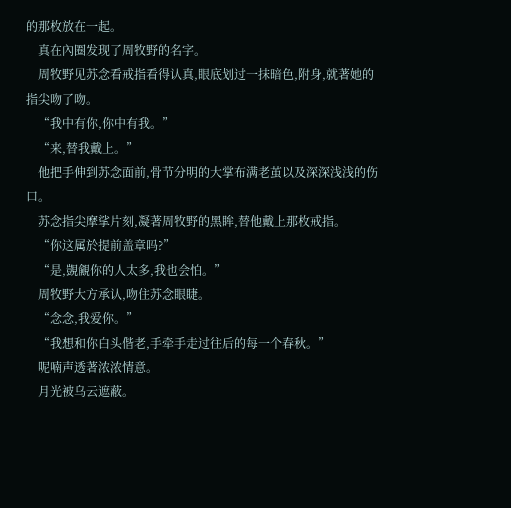的那枚放在一起。
    真在內圈发现了周牧野的名字。
    周牧野见苏念看戒指看得认真,眼底划过一抹暗色,附身,就著她的指尖吻了吻。
    “我中有你,你中有我。”
    “来,替我戴上。”
    他把手伸到苏念面前,骨节分明的大掌布满老茧以及深深浅浅的伤口。
    苏念指尖摩挲片刻,凝著周牧野的黑眸,替他戴上那枚戒指。
    “你这属於提前盖章吗?”
    “是,覬覦你的人太多,我也会怕。”
    周牧野大方承认,吻住苏念眼睫。
    “念念,我爱你。”
    “我想和你白头偕老,手牵手走过往后的每一个春秋。”
    呢喃声透著浓浓情意。
    月光被乌云遮蔽。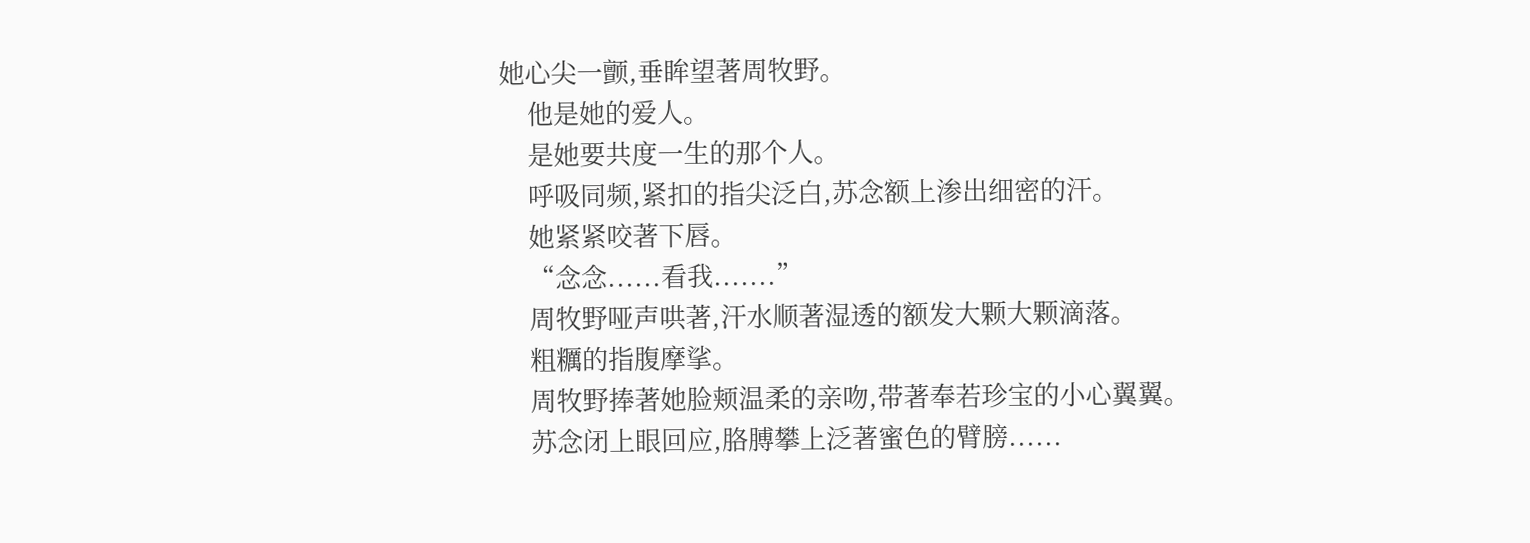她心尖一颤,垂眸望著周牧野。
    他是她的爱人。
    是她要共度一生的那个人。
    呼吸同频,紧扣的指尖泛白,苏念额上渗出细密的汗。
    她紧紧咬著下唇。
    “念念......看我.......”
    周牧野哑声哄著,汗水顺著湿透的额发大颗大颗滴落。
    粗糲的指腹摩挲。
    周牧野捧著她脸颊温柔的亲吻,带著奉若珍宝的小心翼翼。
    苏念闭上眼回应,胳膊攀上泛著蜜色的臂膀......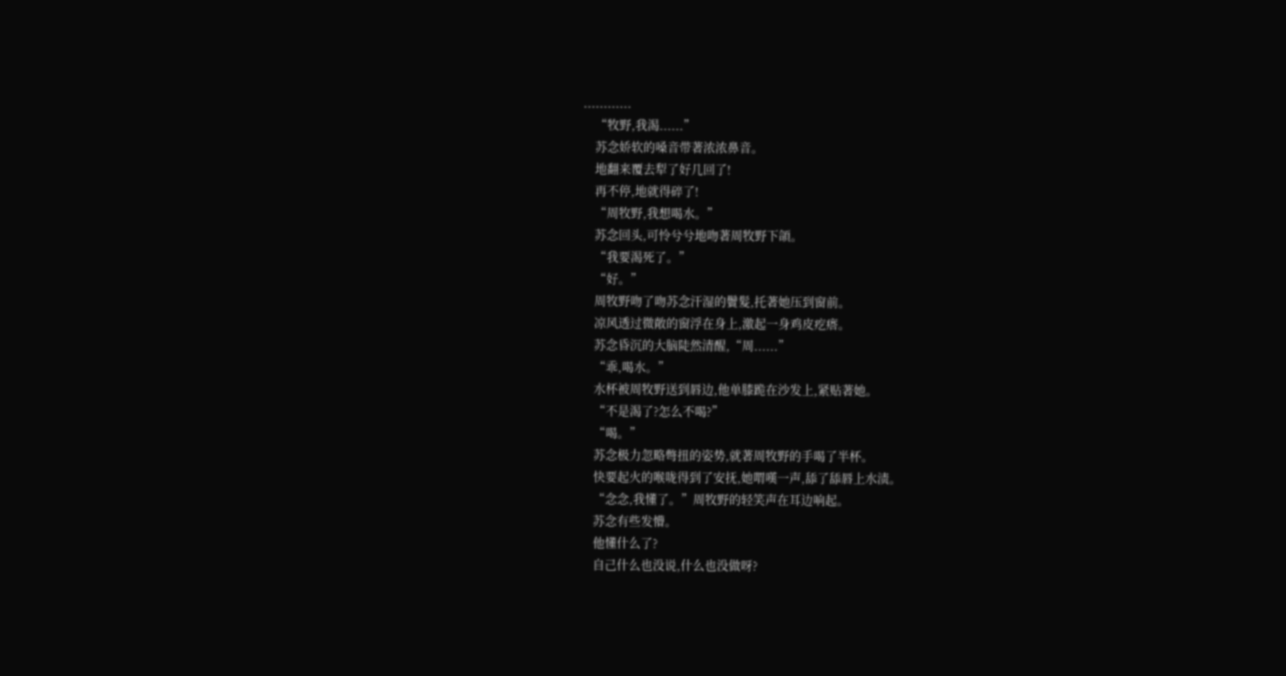............
    “牧野,我渴......”
    苏念娇软的嗓音带著浓浓鼻音。
    地翻来覆去犁了好几回了!
    再不停,地就得碎了!
    “周牧野,我想喝水。”
    苏念回头,可怜兮兮地吻著周牧野下頜。
    “我要渴死了。”
    “好。”
    周牧野吻了吻苏念汗湿的鬢髮,托著她压到窗前。
    凉风透过微敞的窗浮在身上,激起一身鸡皮疙瘩。
    苏念昏沉的大脑陡然清醒,“周......”
    “乖,喝水。”
    水杯被周牧野送到唇边,他单膝跪在沙发上,紧贴著她。
    “不是渴了?怎么不喝?”
    “喝。”
    苏念极力忽略彆扭的姿势,就著周牧野的手喝了半杯。
    快要起火的喉咙得到了安抚,她喟嘆一声,舔了舔唇上水渍。
    “念念,我懂了。”周牧野的轻笑声在耳边响起。
    苏念有些发懵。
    他懂什么了?
    自己什么也没说,什么也没做呀?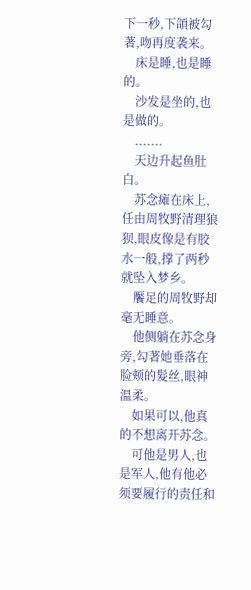下一秒,下頜被勾著,吻再度袭来。
    床是睡,也是睡的。
    沙发是坐的,也是做的。
    .......
    天边升起鱼肚白。
    苏念瘫在床上,任由周牧野清理狼狈,眼皮像是有胶水一般,撑了两秒就坠入梦乡。
    饜足的周牧野却毫无睡意。
    他侧躺在苏念身旁,勾著她垂落在脸颊的髮丝,眼神温柔。
    如果可以,他真的不想离开苏念。
    可他是男人,也是军人,他有他必须要履行的责任和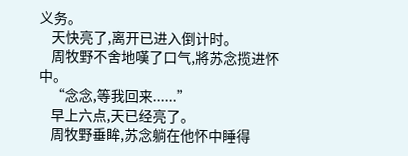义务。
    天快亮了,离开已进入倒计时。
    周牧野不舍地嘆了口气,將苏念揽进怀中。
    “念念,等我回来......”
    早上六点,天已经亮了。
    周牧野垂眸,苏念躺在他怀中睡得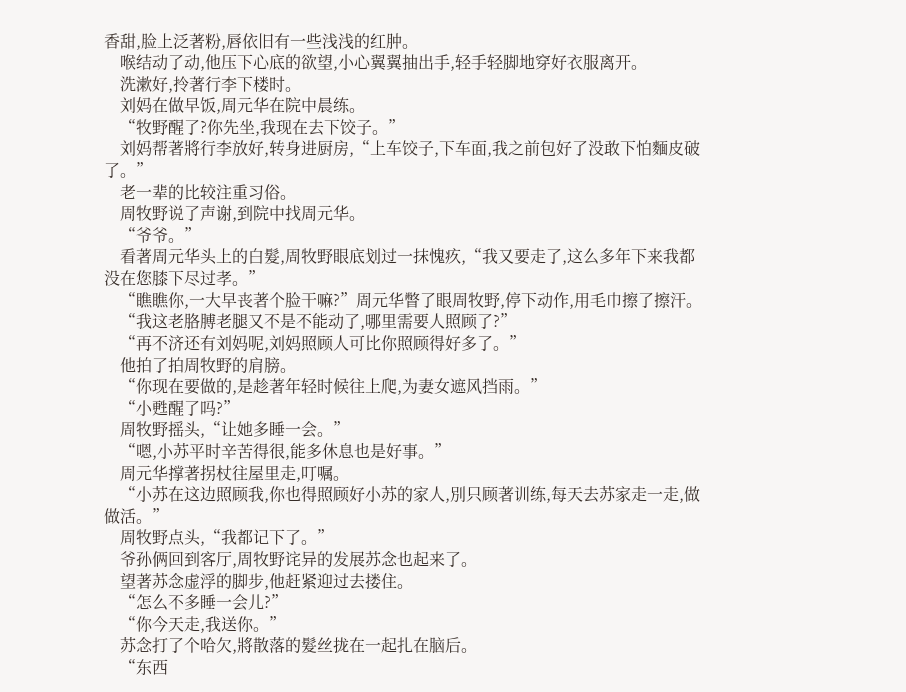香甜,脸上泛著粉,唇依旧有一些浅浅的红肿。
    喉结动了动,他压下心底的欲望,小心翼翼抽出手,轻手轻脚地穿好衣服离开。
    洗漱好,拎著行李下楼时。
    刘妈在做早饭,周元华在院中晨练。
    “牧野醒了?你先坐,我现在去下饺子。”
    刘妈帮著將行李放好,转身进厨房,“上车饺子,下车面,我之前包好了没敢下怕麵皮破了。”
    老一辈的比较注重习俗。
    周牧野说了声谢,到院中找周元华。
    “爷爷。”
    看著周元华头上的白髮,周牧野眼底划过一抹愧疚,“我又要走了,这么多年下来我都没在您膝下尽过孝。”
    “瞧瞧你,一大早丧著个脸干嘛?”周元华瞥了眼周牧野,停下动作,用毛巾擦了擦汗。
    “我这老胳膊老腿又不是不能动了,哪里需要人照顾了?”
    “再不济还有刘妈呢,刘妈照顾人可比你照顾得好多了。”
    他拍了拍周牧野的肩膀。
    “你现在要做的,是趁著年轻时候往上爬,为妻女遮风挡雨。”
    “小甦醒了吗?”
    周牧野摇头,“让她多睡一会。”
    “嗯,小苏平时辛苦得很,能多休息也是好事。”
    周元华撑著拐杖往屋里走,叮嘱。
    “小苏在这边照顾我,你也得照顾好小苏的家人,別只顾著训练,每天去苏家走一走,做做活。”
    周牧野点头,“我都记下了。”
    爷孙俩回到客厅,周牧野诧异的发展苏念也起来了。
    望著苏念虚浮的脚步,他赶紧迎过去搂住。
    “怎么不多睡一会儿?”
    “你今天走,我送你。”
    苏念打了个哈欠,將散落的髮丝拢在一起扎在脑后。
    “东西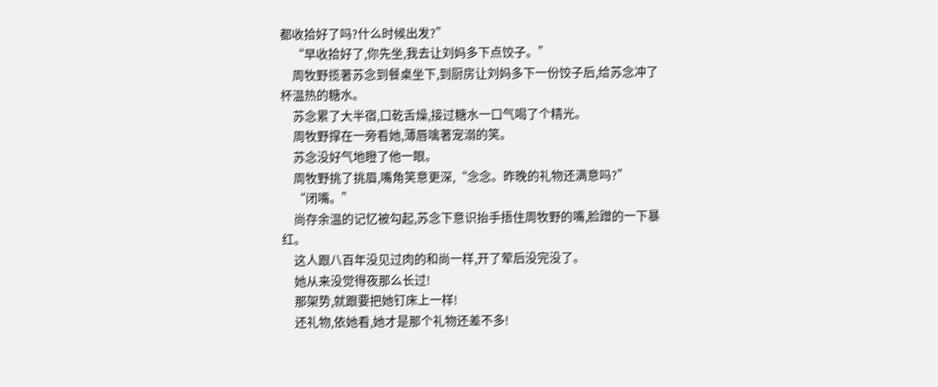都收拾好了吗?什么时候出发?”
    “早收拾好了,你先坐,我去让刘妈多下点饺子。”
    周牧野揽著苏念到餐桌坐下,到厨房让刘妈多下一份饺子后,给苏念冲了杯温热的糖水。
    苏念累了大半宿,口乾舌燥,接过糖水一口气喝了个精光。
    周牧野撑在一旁看她,薄唇噙著宠溺的笑。
    苏念没好气地瞪了他一眼。
    周牧野挑了挑眉,嘴角笑意更深,“念念。昨晚的礼物还满意吗?”
    “闭嘴。”
    尚存余温的记忆被勾起,苏念下意识抬手捂住周牧野的嘴,脸蹭的一下暴红。
    这人跟八百年没见过肉的和尚一样,开了荤后没完没了。
    她从来没觉得夜那么长过!
    那架势,就跟要把她钉床上一样!
    还礼物,依她看,她才是那个礼物还差不多!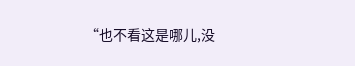“也不看这是哪儿,没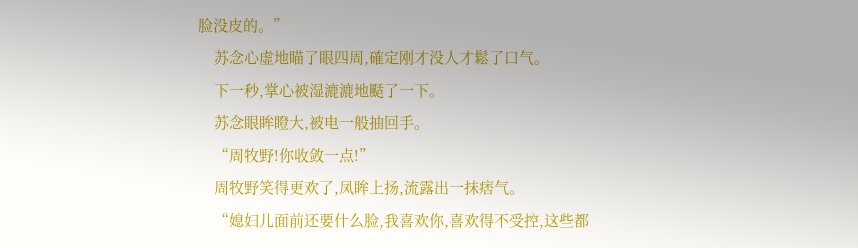脸没皮的。”
    苏念心虚地瞄了眼四周,確定刚才没人才鬆了口气。
    下一秒,掌心被湿漉漉地颳了一下。
    苏念眼眸瞪大,被电一般抽回手。
    “周牧野!你收敛一点!”
    周牧野笑得更欢了,凤眸上扬,流露出一抹痞气。
    “媳妇儿面前还要什么脸,我喜欢你,喜欢得不受控,这些都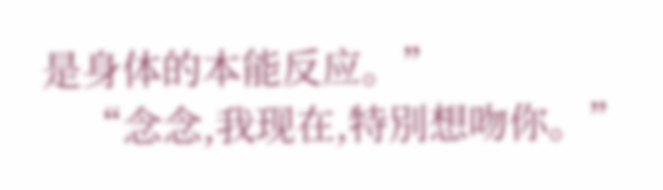是身体的本能反应。”
    “念念,我现在,特別想吻你。”